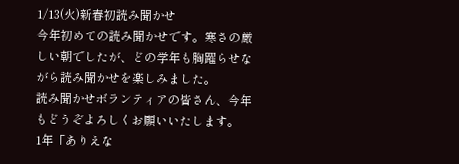1/13(火)新春初読み聞かせ
今年初めての読み聞かせです。寒さの厳しい朝でしたが、どの学年も胸躍らせながら読み聞かせを楽しみました。
読み聞かせボランティアの皆さん、今年もどうぞよろしくお願いいたします。
1年「ありえな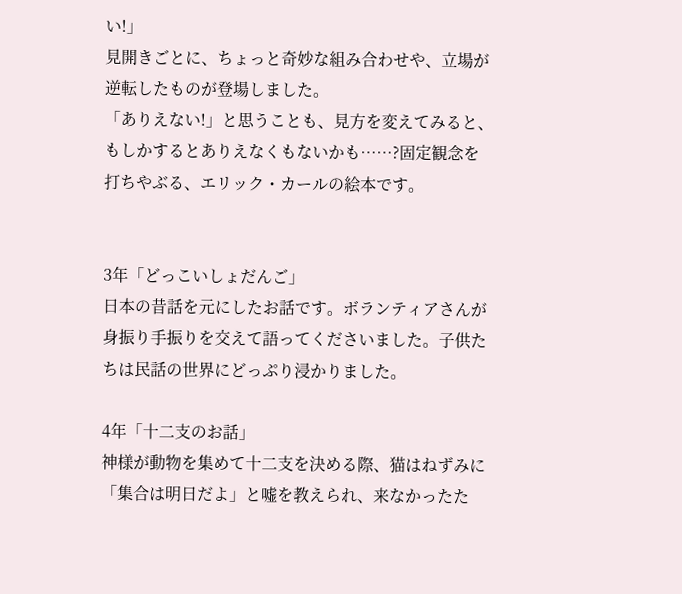い!」
見開きごとに、ちょっと奇妙な組み合わせや、立場が逆転したものが登場しました。
「ありえない!」と思うことも、見方を変えてみると、もしかするとありえなくもないかも……?固定観念を打ちやぶる、エリック・カールの絵本です。


3年「どっこいしょだんご」
日本の昔話を元にしたお話です。ボランティアさんが身振り手振りを交えて語ってくださいました。子供たちは民話の世界にどっぷり浸かりました。

4年「十二支のお話」
神様が動物を集めて十二支を決める際、猫はねずみに「集合は明日だよ」と嘘を教えられ、来なかったた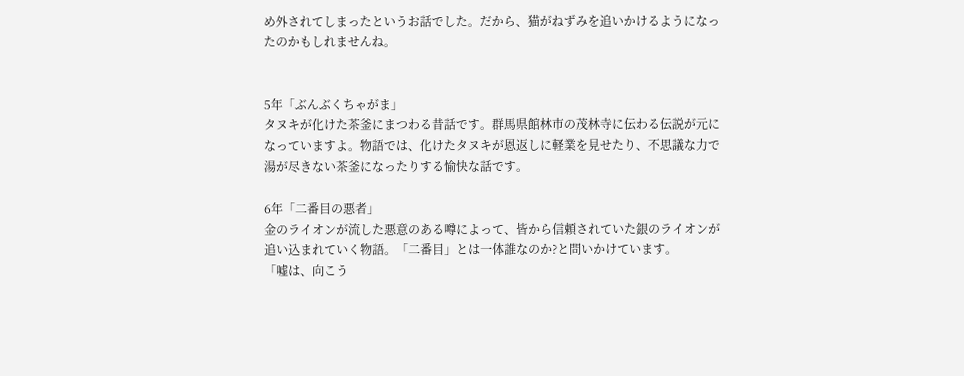め外されてしまったというお話でした。だから、猫がねずみを追いかけるようになったのかもしれませんね。


5年「ぶんぶくちゃがま」
タヌキが化けた茶釜にまつわる昔話です。群馬県館林市の茂林寺に伝わる伝説が元になっていますよ。物語では、化けたタヌキが恩返しに軽業を見せたり、不思議な力で湯が尽きない茶釜になったりする愉快な話です。

6年「二番目の悪者」
金のライオンが流した悪意のある噂によって、皆から信頼されていた銀のライオンが追い込まれていく物語。「二番目」とは一体誰なのか?と問いかけています。
「嘘は、向こう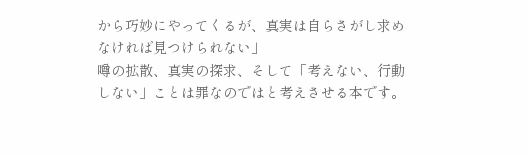から巧妙にやってくるが、真実は自らさがし求めなければ見つけられない」
噂の拡散、真実の探求、そして「考えない、行動しない」ことは罪なのではと考えさせる本です。